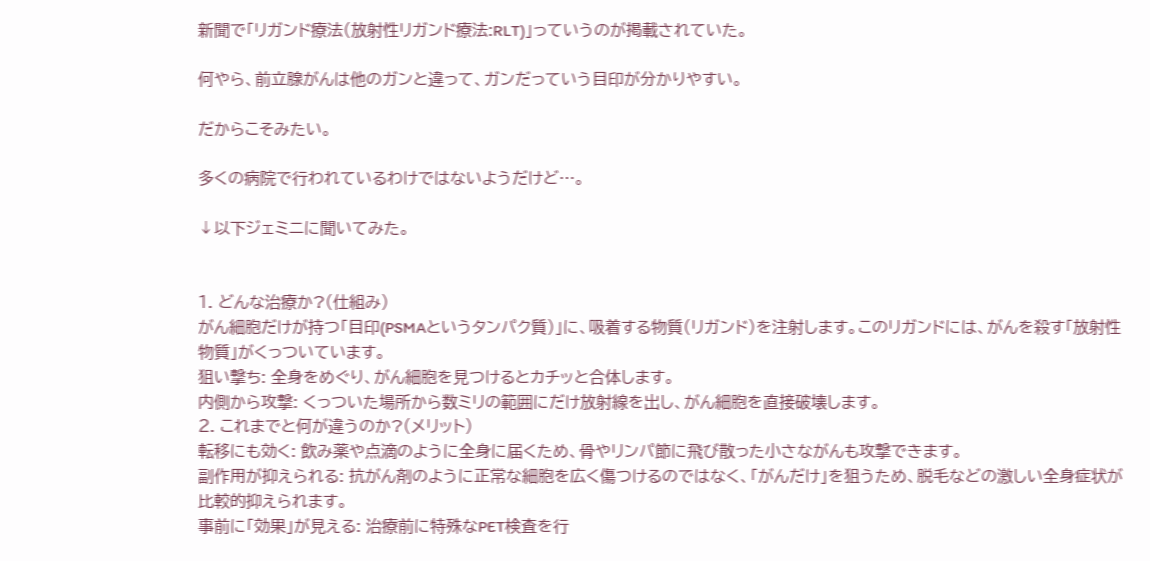新聞で「リガンド療法(放射性リガンド療法:RLT)」っていうのが掲載されていた。

何やら、前立腺がんは他のガンと違って、ガンだっていう目印が分かりやすい。

だからこそみたい。

多くの病院で行われているわけではないようだけど…。

↓以下ジェミニに聞いてみた。


1. どんな治療か?(仕組み)
がん細胞だけが持つ「目印(PSMAというタンパク質)」に、吸着する物質(リガンド)を注射します。このリガンドには、がんを殺す「放射性物質」がくっついています。
狙い撃ち: 全身をめぐり、がん細胞を見つけるとカチッと合体します。
内側から攻撃: くっついた場所から数ミリの範囲にだけ放射線を出し、がん細胞を直接破壊します。
2. これまでと何が違うのか?(メリット)
転移にも効く: 飲み薬や点滴のように全身に届くため、骨やリンパ節に飛び散った小さながんも攻撃できます。
副作用が抑えられる: 抗がん剤のように正常な細胞を広く傷つけるのではなく、「がんだけ」を狙うため、脱毛などの激しい全身症状が比較的抑えられます。
事前に「効果」が見える: 治療前に特殊なPET検査を行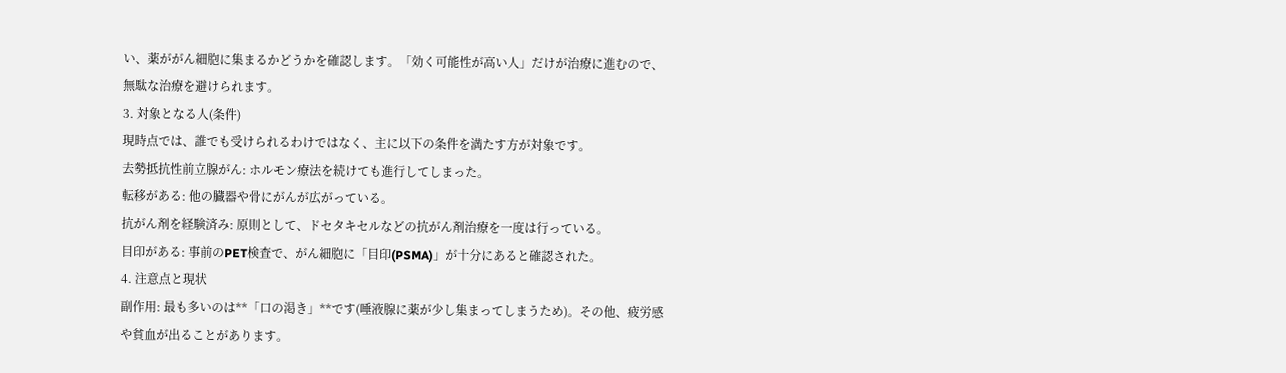い、薬ががん細胞に集まるかどうかを確認します。「効く可能性が高い人」だけが治療に進むので、無駄な治療を避けられます。
3. 対象となる人(条件)
現時点では、誰でも受けられるわけではなく、主に以下の条件を満たす方が対象です。
去勢抵抗性前立腺がん: ホルモン療法を続けても進行してしまった。
転移がある: 他の臓器や骨にがんが広がっている。
抗がん剤を経験済み: 原則として、ドセタキセルなどの抗がん剤治療を一度は行っている。
目印がある: 事前のPET検査で、がん細胞に「目印(PSMA)」が十分にあると確認された。
4. 注意点と現状
副作用: 最も多いのは**「口の渇き」**です(唾液腺に薬が少し集まってしまうため)。その他、疲労感や貧血が出ることがあります。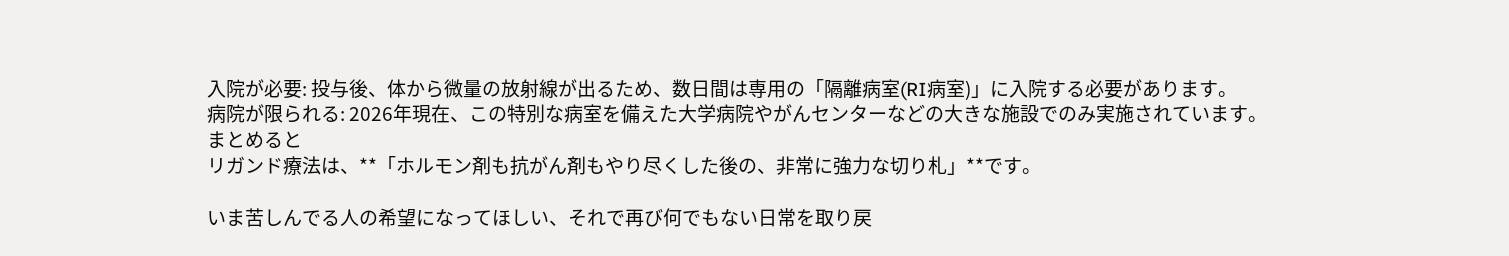入院が必要: 投与後、体から微量の放射線が出るため、数日間は専用の「隔離病室(RI病室)」に入院する必要があります。
病院が限られる: 2026年現在、この特別な病室を備えた大学病院やがんセンターなどの大きな施設でのみ実施されています。
まとめると
リガンド療法は、**「ホルモン剤も抗がん剤もやり尽くした後の、非常に強力な切り札」**です。

いま苦しんでる人の希望になってほしい、それで再び何でもない日常を取り戻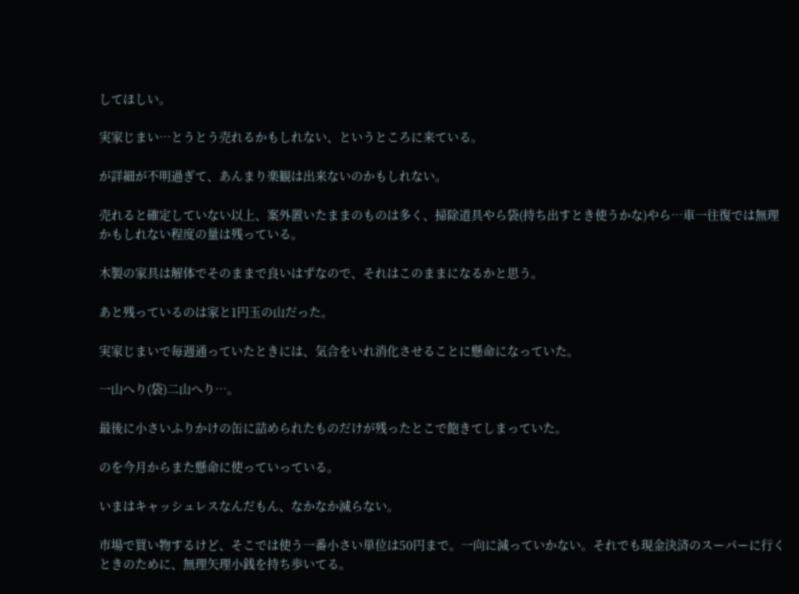してほしい。

実家じまい…とうとう売れるかもしれない、というところに来ている。

が詳細が不明過ぎて、あんまり楽観は出来ないのかもしれない。

売れると確定していない以上、案外置いたままのものは多く、掃除道具やら袋(持ち出すとき使うかな)やら…車一往復では無理かもしれない程度の量は残っている。

木製の家具は解体でそのままで良いはずなので、それはこのままになるかと思う。

あと残っているのは家と1円玉の山だった。

実家じまいで毎週通っていたときには、気合をいれ消化させることに懸命になっていた。

一山へり(袋)二山へり…。

最後に小さいふりかけの缶に詰められたものだけが残ったとこで飽きてしまっていた。

のを今月からまた懸命に使っていっている。

いまはキャッシュレスなんだもん、なかなか減らない。

市場で買い物するけど、そこでは使う一番小さい単位は50円まで。一向に減っていかない。それでも現金決済のスーパーに行くときのために、無理矢理小銭を持ち歩いてる。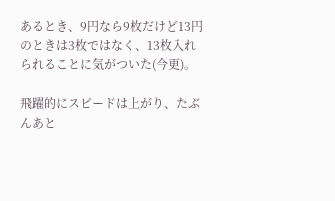あるとき、9円なら9枚だけど13円のときは3枚ではなく、13枚入れられることに気がついた(今更)。

飛躍的にスピードは上がり、たぶんあと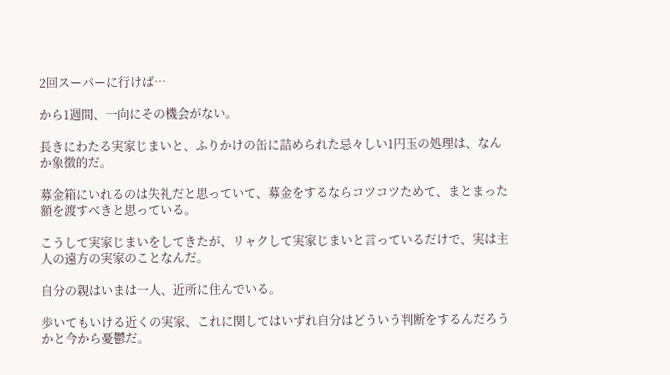2回スーパーに行けば…

から1週間、一向にその機会がない。

長きにわたる実家じまいと、ふりかけの缶に詰められた忌々しい1円玉の処理は、なんか象徴的だ。

募金箱にいれるのは失礼だと思っていて、募金をするならコツコツためて、まとまった額を渡すべきと思っている。

こうして実家じまいをしてきたが、リャクして実家じまいと言っているだけで、実は主人の遠方の実家のことなんだ。

自分の親はいまは一人、近所に住んでいる。

歩いてもいける近くの実家、これに関してはいずれ自分はどういう判断をするんだろうかと今から憂鬱だ。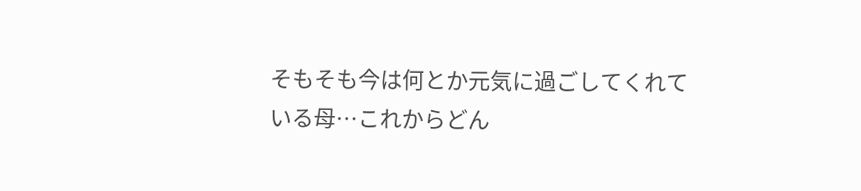そもそも今は何とか元気に過ごしてくれている母…これからどん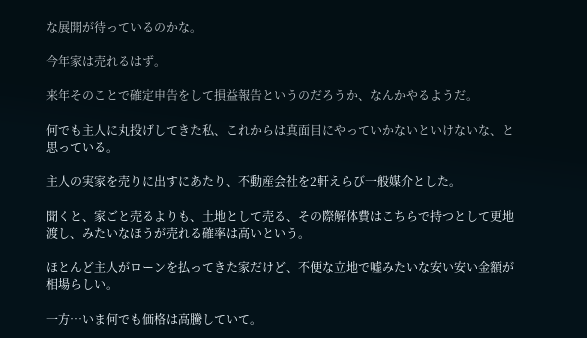な展開が待っているのかな。

今年家は売れるはず。

来年そのことで確定申告をして損益報告というのだろうか、なんかやるようだ。

何でも主人に丸投げしてきた私、これからは真面目にやっていかないといけないな、と思っている。

主人の実家を売りに出すにあたり、不動産会社を2軒えらび一般媒介とした。

聞くと、家ごと売るよりも、土地として売る、その際解体費はこちらで持つとして更地渡し、みたいなほうが売れる確率は高いという。

ほとんど主人がローンを払ってきた家だけど、不便な立地で嘘みたいな安い安い金額が相場らしい。

一方…いま何でも価格は高騰していて。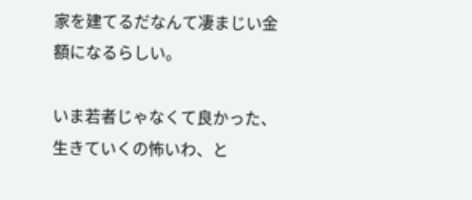家を建てるだなんて凄まじい金額になるらしい。

いま若者じゃなくて良かった、生きていくの怖いわ、と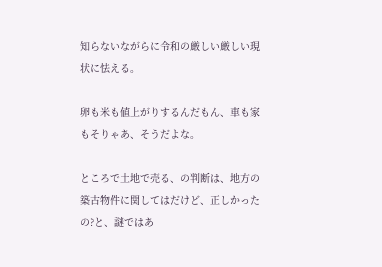知らないながらに令和の厳しい厳しい現状に怯える。

卵も米も値上がりするんだもん、車も家もそりゃあ、そうだよな。

ところで土地で売る、の判断は、地方の築古物件に関してはだけど、正しかったの?と、謎ではあ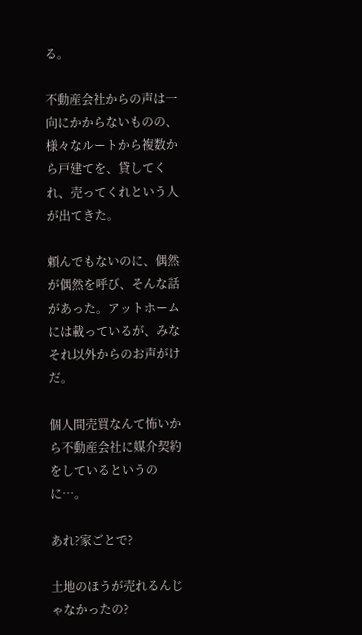る。

不動産会社からの声は一向にかからないものの、様々なルートから複数から戸建てを、貸してくれ、売ってくれという人が出てきた。

頼んでもないのに、偶然が偶然を呼び、そんな話があった。アットホームには載っているが、みなそれ以外からのお声がけだ。

個人間売買なんて怖いから不動産会社に媒介契約をしているというのに…。

あれ?家ごとで?

土地のほうが売れるんじゃなかったの?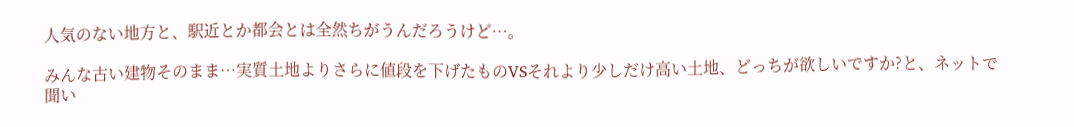人気のない地方と、駅近とか都会とは全然ちがうんだろうけど…。

みんな古い建物そのまま…実質土地よりさらに値段を下げたものVSそれより少しだけ高い土地、どっちが欲しいですか?と、ネットで聞い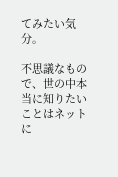てみたい気分。

不思議なもので、世の中本当に知りたいことはネットに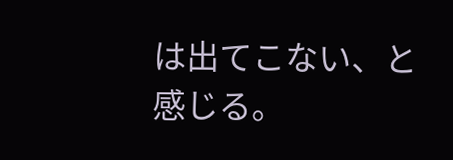は出てこない、と感じる。